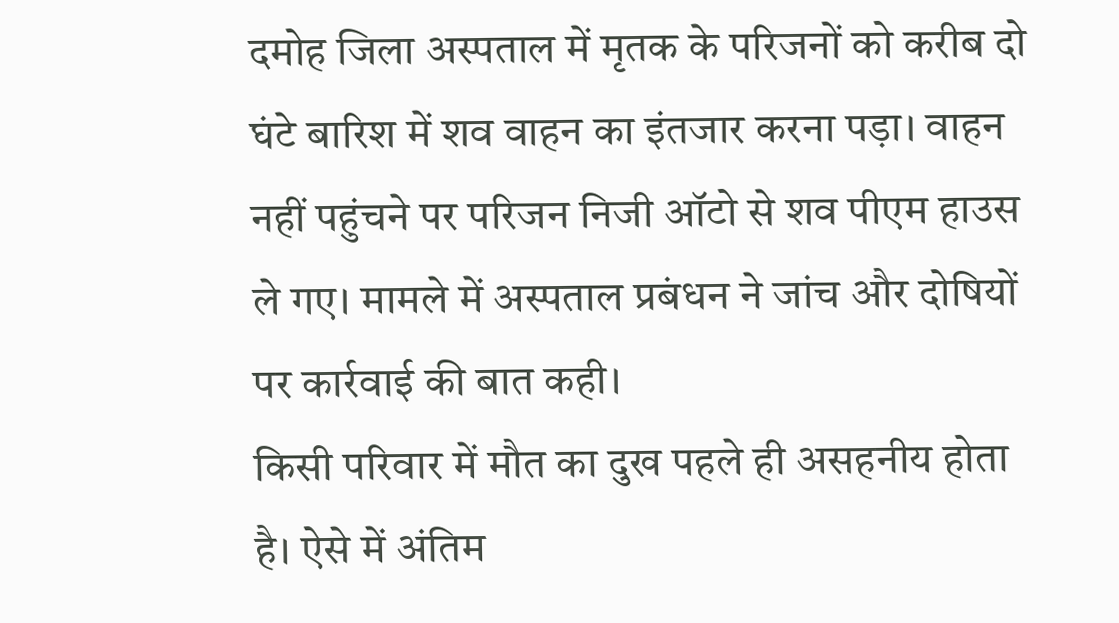दमोह जिला अस्पताल में मृतक के परिजनों को करीब दो घंटे बारिश में शव वाहन का इंतजार करना पड़ा। वाहन नहीं पहुंचने पर परिजन निजी ऑटो से शव पीएम हाउस ले गए। मामले में अस्पताल प्रबंधन ने जांच और दोषियों पर कार्रवाई की बात कही।
किसी परिवार में मौत का दुख पहले ही असहनीय होता है। ऐसे में अंतिम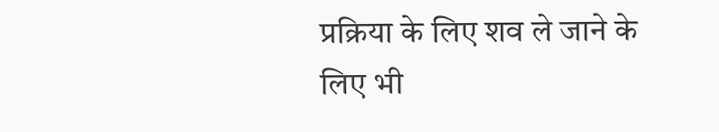प्रक्रिया के लिए शव ले जाने के लिए भी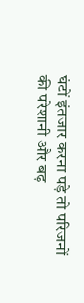घंटों इंतजार करना पड़े तो परिजनों की परेशानी और बढ़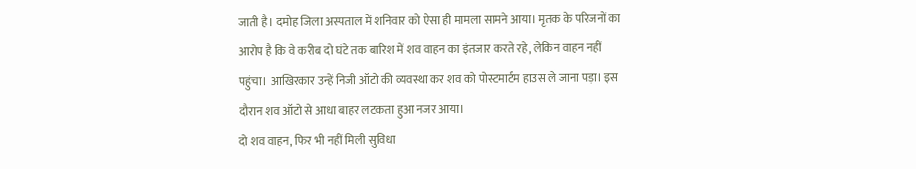जाती है। दमोह जिला अस्पताल में शनिवार को ऐसा ही मामला सामने आया। मृतक के परिजनों का आरोप है कि वे करीब दो घंटे तक बारिश में शव वाहन का इंतजार करते रहे, लेकिन वाहन नहीं पहुंचा। आखिरकार उन्हें निजी ऑटो की व्यवस्था कर शव को पोस्टमार्टम हाउस ले जाना पड़ा। इस दौरान शव ऑटो से आधा बाहर लटकता हुआ नजर आया।
दो शव वाहन, फिर भी नहीं मिली सुविधा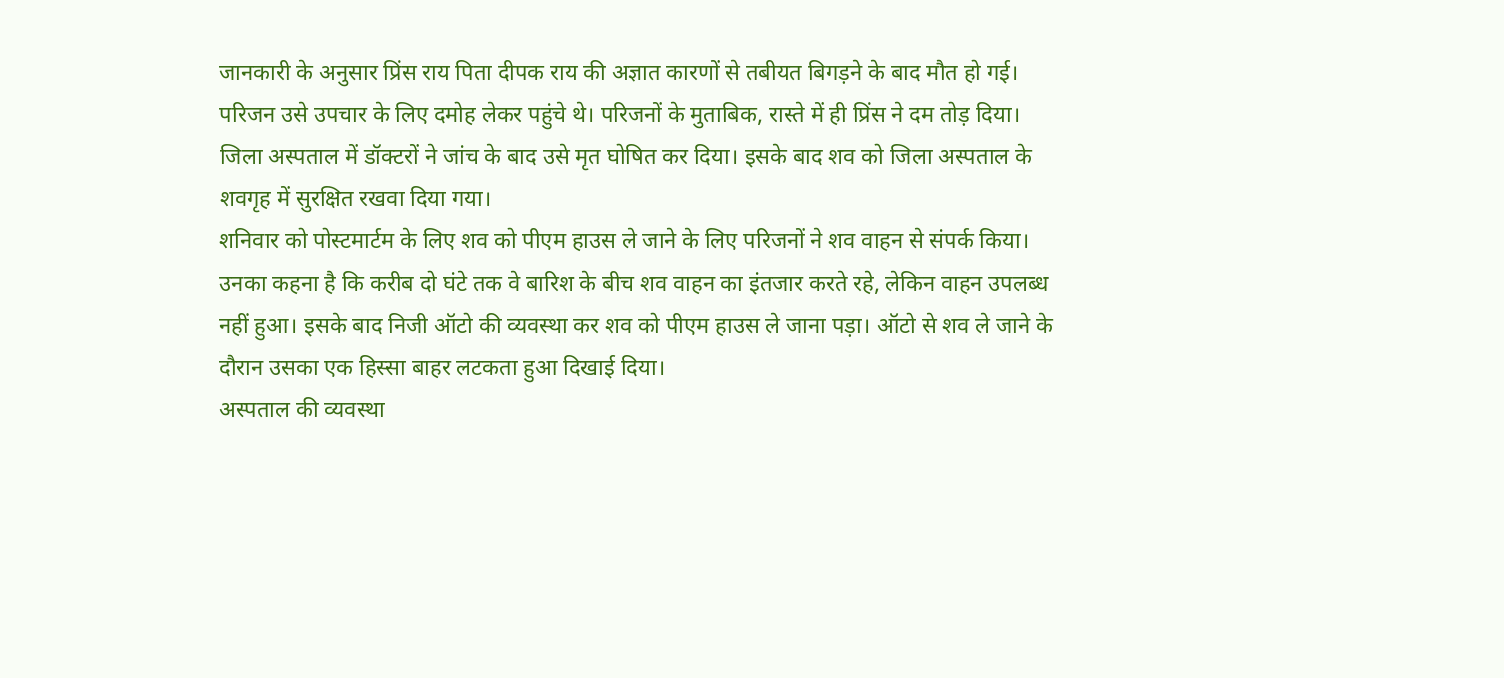जानकारी के अनुसार प्रिंस राय पिता दीपक राय की अज्ञात कारणों से तबीयत बिगड़ने के बाद मौत हो गई। परिजन उसे उपचार के लिए दमोह लेकर पहुंचे थे। परिजनों के मुताबिक, रास्ते में ही प्रिंस ने दम तोड़ दिया। जिला अस्पताल में डॉक्टरों ने जांच के बाद उसे मृत घोषित कर दिया। इसके बाद शव को जिला अस्पताल के शवगृह में सुरक्षित रखवा दिया गया।
शनिवार को पोस्टमार्टम के लिए शव को पीएम हाउस ले जाने के लिए परिजनों ने शव वाहन से संपर्क किया। उनका कहना है कि करीब दो घंटे तक वे बारिश के बीच शव वाहन का इंतजार करते रहे, लेकिन वाहन उपलब्ध नहीं हुआ। इसके बाद निजी ऑटो की व्यवस्था कर शव को पीएम हाउस ले जाना पड़ा। ऑटो से शव ले जाने के दौरान उसका एक हिस्सा बाहर लटकता हुआ दिखाई दिया।
अस्पताल की व्यवस्था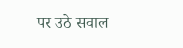पर उठे सवाल